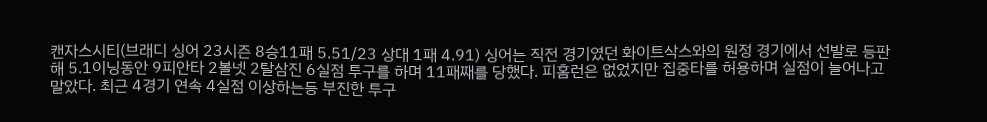캔자스시티(브래디 싱어 23시즌 8승11패 5.51/23 상대 1패 4.91) 싱어는 직전 경기였던 화이트삭스와의 원정 경기에서 선발로 등판해 5.1이닝동안 9피안타 2볼넷 2탈삼진 6실점 투구를 하며 11패째를 당했다. 피홈런은 없었지만 집중타를 허용하며 실점이 늘어나고 말았다. 최근 4경기 연속 4실점 이상하는등 부진한 투구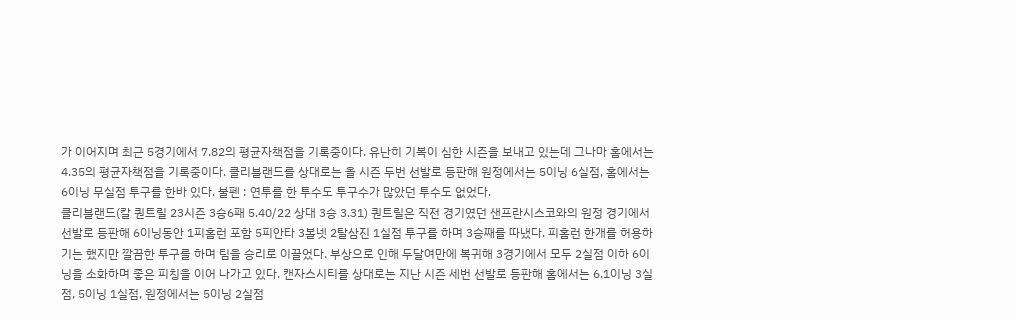가 이어지며 최근 5경기에서 7.82의 평균자책점을 기록중이다. 유난히 기복이 심한 시즌을 보내고 있는데 그나마 홈에서는 4.35의 평균자책점을 기록중이다. 클리블랜드를 상대로는 올 시즌 두번 선발로 등판해 원정에서는 5이닝 6실점, 홈에서는 6이닝 무실점 투구를 한바 있다. 불펜 : 연투를 한 투수도 투구수가 많았던 투수도 없었다.
클리블랜드(칼 퀀트릴 23시즌 3승6패 5.40/22 상대 3승 3.31) 퀀트릴은 직전 경기였던 샌프란시스코와의 원정 경기에서 선발로 등판해 6이닝동안 1피홈런 포함 5피안타 3볼넷 2탈삼진 1실점 투구를 하며 3승째를 따냈다. 피홈런 한개를 허용하기는 했지만 깔끔한 투구를 하며 팀을 승리로 이끌었다. 부상으로 인해 두달여만에 복귀해 3경기에서 모두 2실점 이하 6이닝을 소화하며 좋은 피칭을 이어 나가고 있다. 캔자스시티를 상대로는 지난 시즌 세번 선발로 등판해 홈에서는 6.1이닝 3실점, 5이닝 1실점, 원정에서는 5이닝 2실점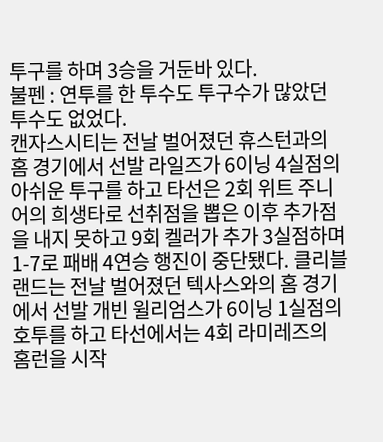투구를 하며 3승을 거둔바 있다.
불펜 : 연투를 한 투수도 투구수가 많았던 투수도 없었다.
캔자스시티는 전날 벌어졌던 휴스턴과의 홈 경기에서 선발 라일즈가 6이닝 4실점의 아쉬운 투구를 하고 타선은 2회 위트 주니어의 희생타로 선취점을 뽑은 이후 추가점을 내지 못하고 9회 켈러가 추가 3실점하며 1-7로 패배 4연승 행진이 중단됐다. 클리블랜드는 전날 벌어졌던 텍사스와의 홈 경기에서 선발 개빈 윌리엄스가 6이닝 1실점의 호투를 하고 타선에서는 4회 라미레즈의 홈런을 시작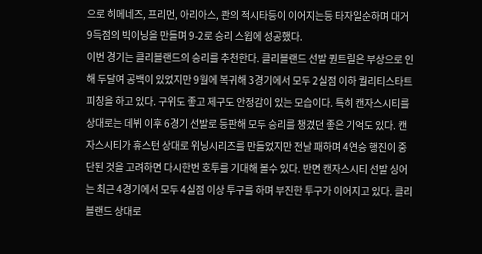으로 히메네즈, 프리먼, 아리아스, 콴의 적시타등이 이어지는등 타자일순하며 대거 9득점의 빅이닝을 만들며 9-2로 승리 스윕에 성공했다.
이번 경기는 클리블랜드의 승리를 추천한다. 클리블랜드 선발 퀀트릴은 부상으로 인해 두달여 공백이 있었지만 9월에 복귀해 3경기에서 모두 2실점 이하 퀄리티스타트 피칭을 하고 있다. 구위도 좋고 제구도 안정감이 있는 모습이다. 특히 캔자스시티를 상대로는 데뷔 이후 6경기 선발로 등판해 모두 승리를 챙겼던 좋은 기억도 있다. 캔자스시티가 휴스턴 상대로 위닝시리즈를 만들었지만 전날 패하며 4연승 행진이 중단된 것을 고려하면 다시한번 호투를 기대해 볼수 있다. 반면 캔자스시티 선발 싱어는 최근 4경기에서 모두 4실점 이상 투구를 하며 부진한 투구가 이어지고 있다. 클리블랜드 상대로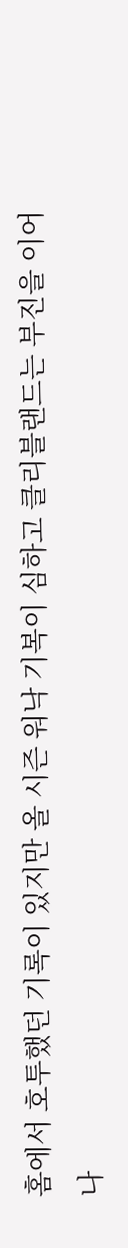홈에서 호투했던 기록이 있지만 올 시즌 워낙 기복이 심하고 클리블랜드는 부진을 이어 나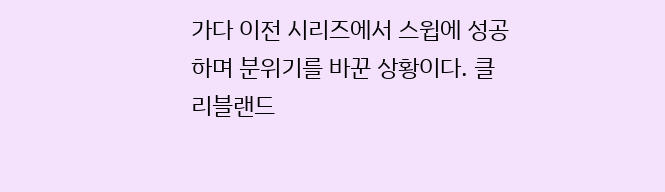가다 이전 시리즈에서 스윕에 성공하며 분위기를 바꾼 상황이다. 클리블랜드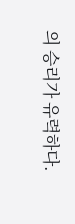의 승리가 유력하다.